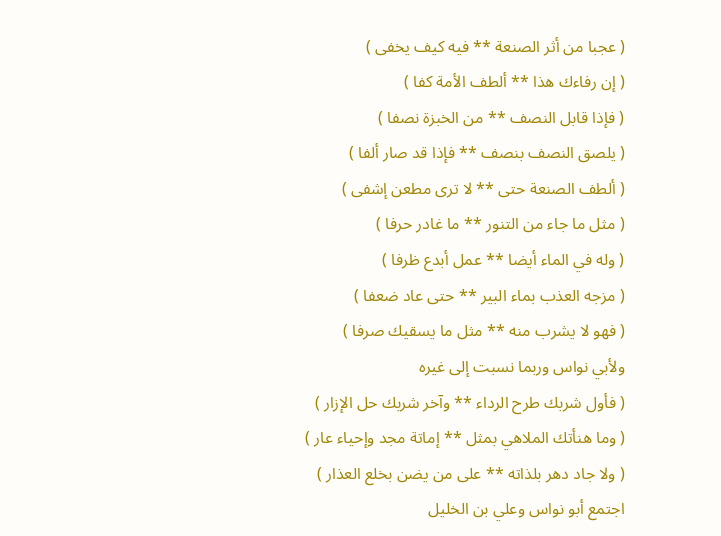( عجبا من أثر الصنعة ** فيه كيف يخفى )
( إن رفاءك هذا ** ألطف الأمة كفا )
( فإذا قابل النصف ** من الخبزة نصفا )
( يلصق النصف بنصف ** فإذا قد صار ألفا )
( ألطف الصنعة حتى ** لا ترى مطعن إشفى )
( مثل ما جاء من التنور ** ما غادر حرفا )
( وله في الماء أيضا ** عمل أبدع ظرفا )
( مزجه العذب بماء البير ** حتى عاد ضعفا )
( فهو لا يشرب منه ** مثل ما يسقيك صرفا )
ولأبي نواس وربما نسبت إلى غيره
( فأول شربك طرح الرداء ** وآخر شربك حل الإزار )
( وما هنأتك الملاهي بمثل ** إماتة مجد وإحياء عار )
( ولا جاد دهر بلذاته ** على من يضن بخلع العذار )
اجتمع أبو نواس وعلي بن الخليل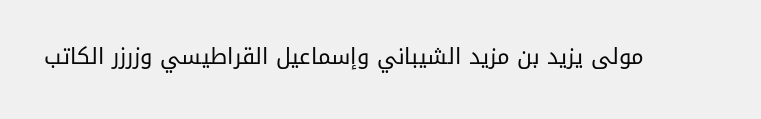مولى يزيد بن مزيد الشيباني وإسماعيل القراطيسي وزرزر الكاتب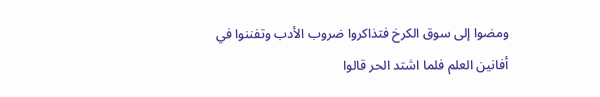ومضوا إلى سوق الكرخ فتذاكروا ضروب الأدب وتفننوا في أفانين العلم فلما اشتد الحر قالوا